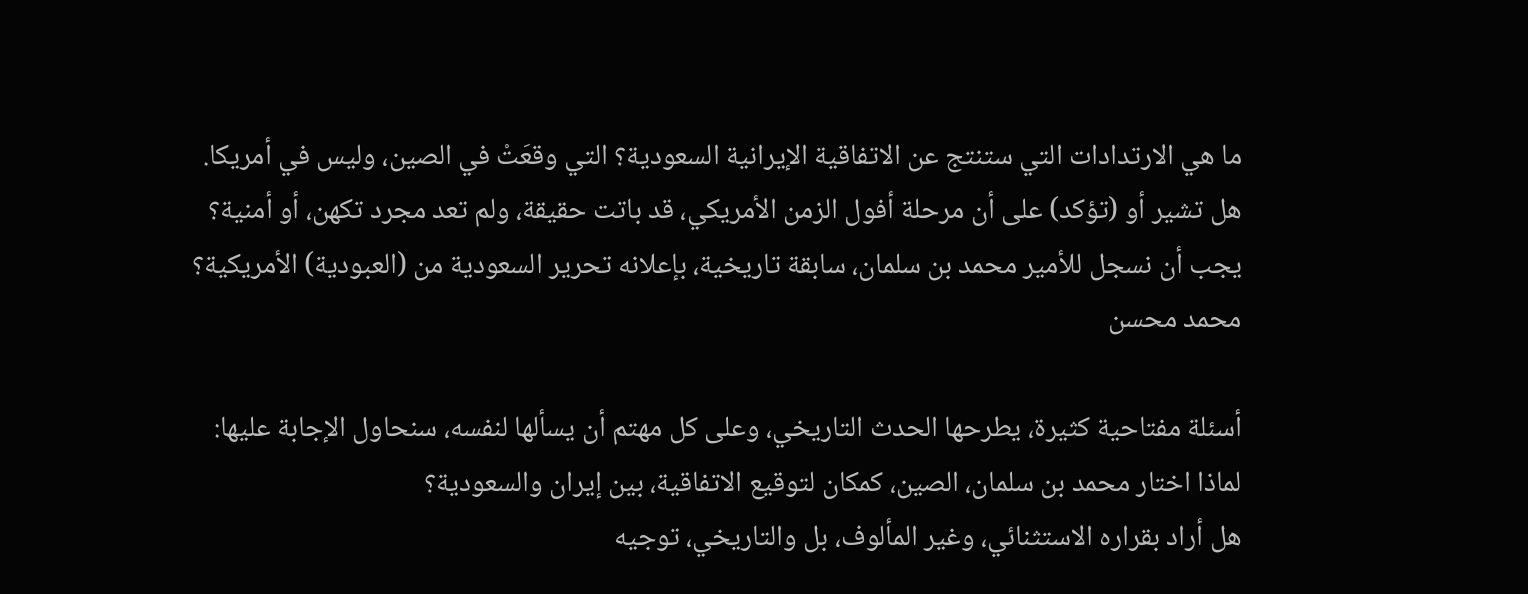ما هي الارتدادات التي ستنتج عن الاتفاقية الإيرانية السعودية؟ التي وقعَتْ في الصين، وليس في أمريكا.
هل تشير أو (تؤكد) على أن مرحلة أفول الزمن الأمريكي، قد باتت حقيقة، ولم تعد مجرد تكهن، أو أمنية؟
يجب أن نسجل للأمير محمد بن سلمان، سابقة تاريخية، بإعلانه تحرير السعودية من (العبودية) الأمريكية؟
محمد محسن

أسئلة مفتاحية كثيرة، يطرحها الحدث التاريخي، وعلى كل مهتم أن يسألها لنفسه، سنحاول الإجابة عليها:
لماذا اختار محمد بن سلمان، الصين، كمكان لتوقيع الاتفاقية، بين إيران والسعودية؟
هل أراد بقراره الاستثنائي، وغير المألوف، بل والتاريخي، توجيه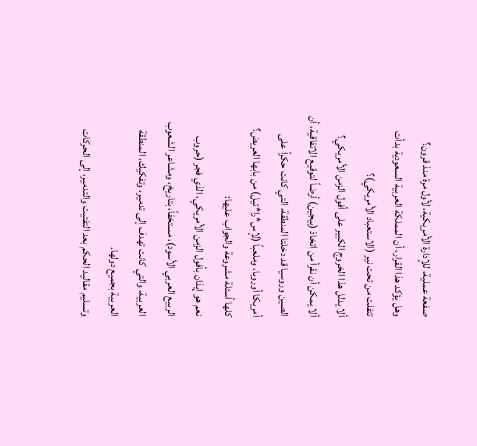صفعة عملية، للإدارة الأمريكية، لأول مرة منذ قرون؟
وهل يؤكد هذا القرار، أن المملكة العربية السعودية بدأت تتفلت من تحت نير (الاستعباد الأمريكي)؟
ألا يدلل هذا الخروج الكبير على أفول الزمن الأمريكي؟
ألا يمكن أن نقرأ من اتخاذ (بيجين) أرضاً لتوقيع الاتفاقية، أن الصين وروسيا قد دخلتا المنطقة، التي كانت حكراً على أمريكا أوروبا، وملعباً (لإس*را*ئيل) من بابها العريض؟
كلها أسئلة مشروعة والجواب عليها:
نعم هو إيذان بأفول الزمن الأمريكي، الذي فجر (حروب الربيع العربي الأسود)، مستخفاً، بتاريخ، ومشاعر الشعوب العربية، والتي كانت تهدف إلى تدمير، وتفكيك، المنطقة العربية بجميع دولها.
وتسليم مقاليد الحكم بعد التفتيت والتدمير، إلى الحركات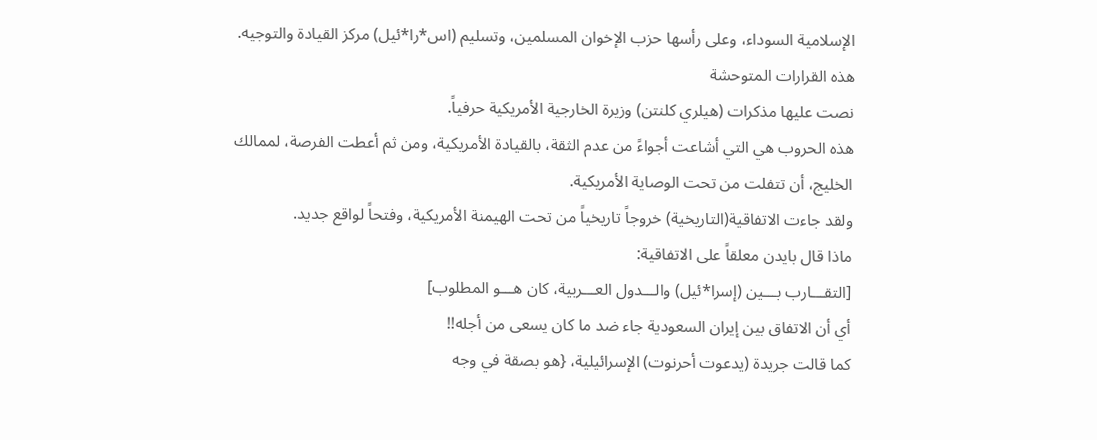الإسلامية السوداء، وعلى رأسها حزب الإخوان المسلمين، وتسليم (اس*را*ئيل) مركز القيادة والتوجيه.
هذه القرارات المتوحشة
نصت عليها مذكرات (هيلري كلنتن) وزيرة الخارجية الأمريكية حرفياً.
هذه الحروب هي التي أشاعت أجواءً من عدم الثقة، بالقيادة الأمريكية، ومن ثم أعطت الفرصة، لممالك الخليج، أن تتفلت من تحت الوصاية الأمريكية.
ولقد جاءت الاتفاقية(التاريخية) خروجاً تاريخياً من تحت الهيمنة الأمريكية، وفتحاً لواقع جديد.
ماذا قال بايدن معلقاً على الاتفاقية:
[التقـــارب بـــين (إسرا*ئيل) والـــدول العـــربية، كان هـــو المطلوب]
أي أن الاتفاق بين إيران السعودية جاء ضد ما كان يسعى من أجله!!
كما قالت جريدة (يدعوت أحرنوت) الإسرائيلية، {هو بصقة في وجه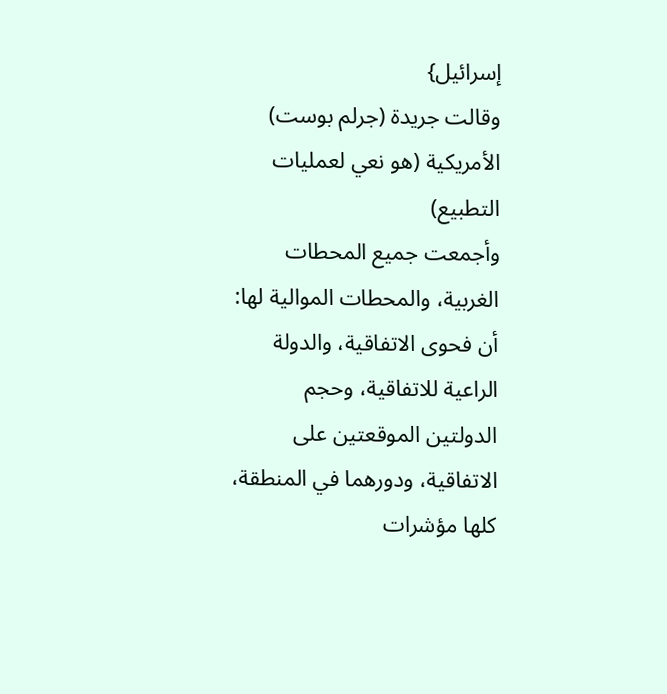إسرائيل}
وقالت جريدة (جرلم بوست) الأمريكية (هو نعي لعمليات التطبيع)
وأجمعت جميع المحطات الغربية، والمحطات الموالية لها:
أن فحوى الاتفاقية، والدولة الراعية للاتفاقية، وحجم الدولتين الموقعتين على الاتفاقية، ودورهما في المنطقة، كلها مؤشرات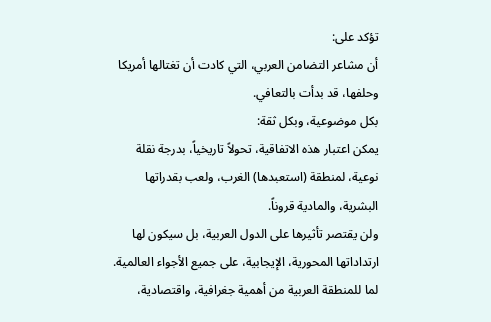تؤكد على:
أن مشاعر التضامن العربي، التي كادت أن تغتالها أمريكا وحلفها، قد بدأت بالتعافي.
بكل موضوعية، وبكل ثقة:
يمكن اعتبار هذه الاتفاقية، تحولاً تاريخياً، بدرجة نقلة نوعية، لمنطقة (استعبدها) الغرب، ولعب بقدراتها البشرية، والمادية قروناً.
ولن يقتصر تأثيرها على الدول العربية، بل سيكون لها ارتداداتها المحورية، الإيجابية، على جميع الأجواء العالمية. لما للمنطقة العربية من أهمية جغرافية، واقتصادية،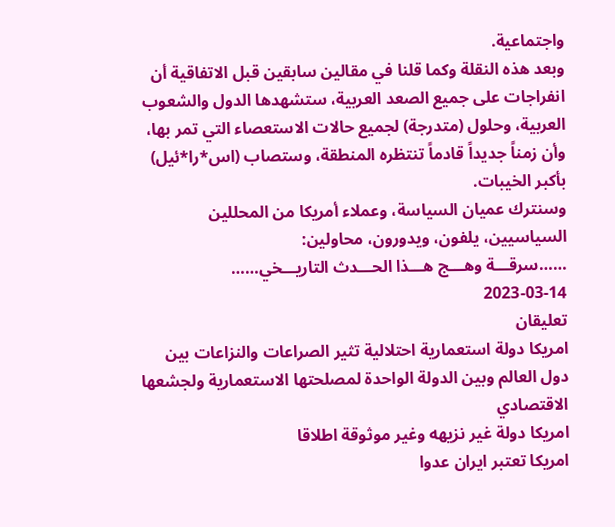واجتماعية.
وبعد هذه النقلة وكما قلنا في مقالين سابقين قبل الاتفاقية أن انفراجات على جميع الصعد العربية، ستشهدها الدول والشعوب العربية، وحلول (متدرجة) لجميع حالات الاستعصاء التي تمر بها، وأن زمناً جديداً قادماً تنتظره المنطقة، وستصاب (اس*را*ئيل) بأكبر الخيبات.
وسنترك عميان السياسة، وعملاء أمريكا من المحللين السياسيين، يلفون، ويدورون، محاولين:
……سرقـــة وهـــج هـــذا الحـــدث التاريـــخي……
2023-03-14
تعليقان
امريكا دولة استعمارية احتلالية تثير الصراعات والنزاعات بين دول العالم وبين الدولة الواحدة لمصلحتها الاستعمارية ولجشعها الاقتصادي
امريكا دولة غير نزيهه وغير موثوقة اطلاقا
امريكا تعتبر ايران عدوا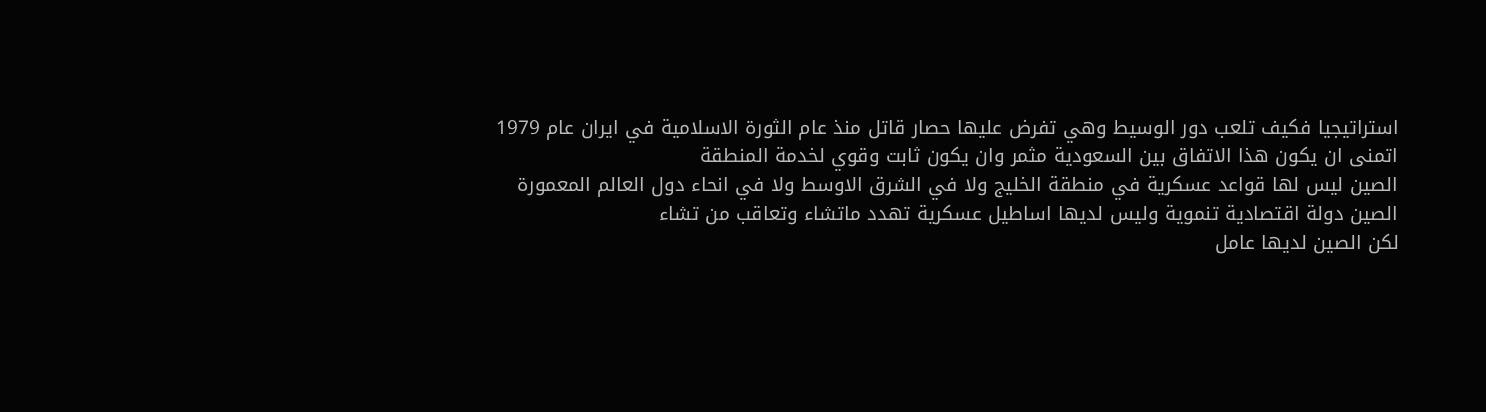استراتيجيا فكيف تلعب دور الوسيط وهي تفرض عليها حصار قاتل منذ عام الثورة الاسلامية في ايران عام 1979
اتمنى ان يكون هذا الاتفاق بين السعودية مثمر وان يكون ثابت وقوي لخدمة المنطقة
الصين ليس لها قواعد عسكرية في منطقة الخليج ولا في الشرق الاوسط ولا في انحاء دول العالم المعمورة
الصين دولة اقتصادية تنموية وليس لديها اساطيل عسكرية تهدد ماتشاء وتعاقب من تشاء
لكن الصين لديها عامل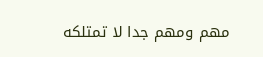مهم ومهم جدا لا تمتلكه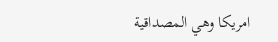امريكا وهي المصداقية